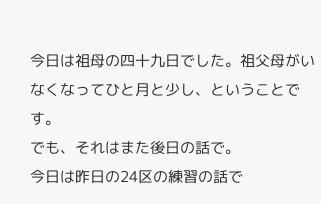今日は祖母の四十九日でした。祖父母がいなくなってひと月と少し、ということです。
でも、それはまた後日の話で。
今日は昨日の24区の練習の話で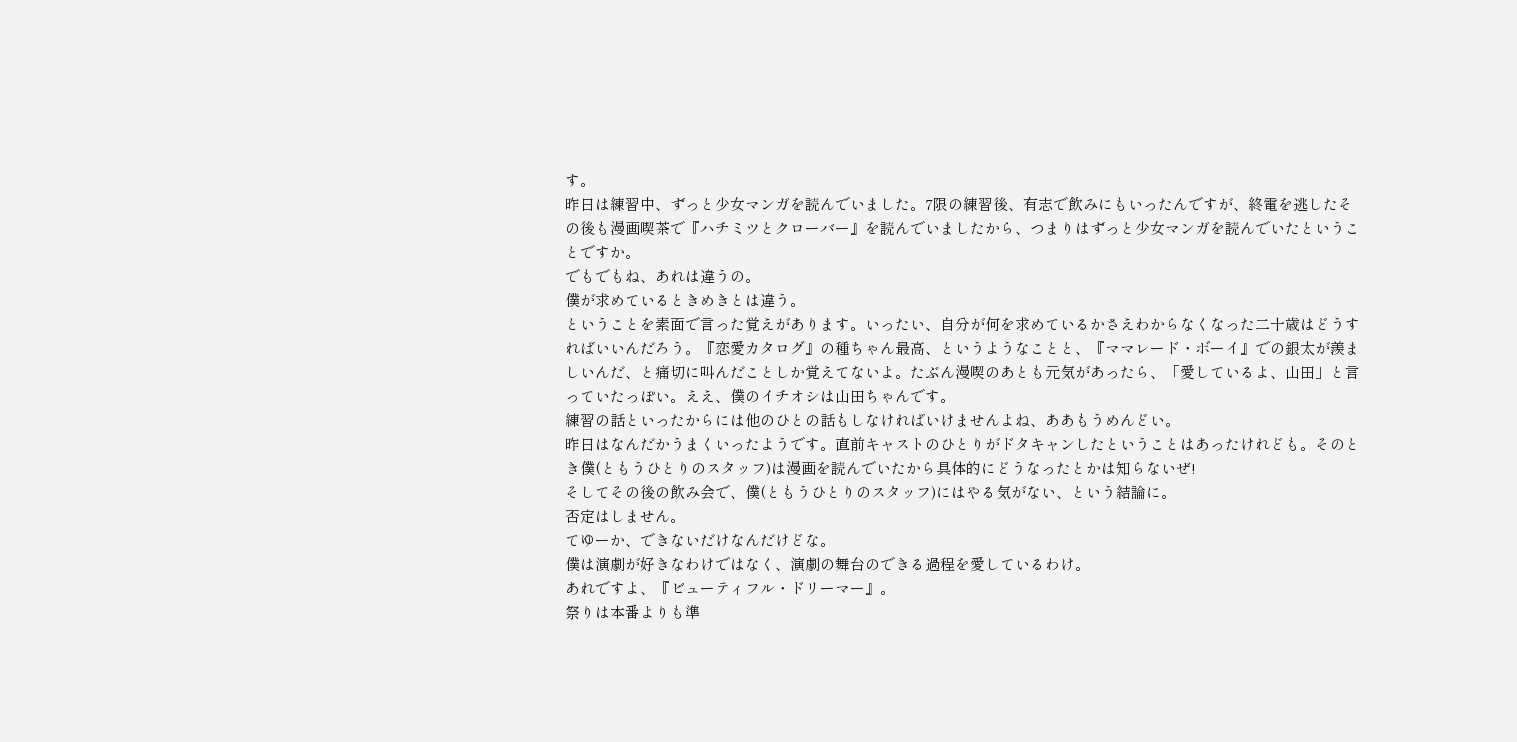す。
昨日は練習中、ずっと少女マンガを読んでいました。7限の練習後、有志で飲みにもいったんですが、終電を逃したその後も漫画喫茶で『ハチミツとクローバー』を読んでいましたから、つまりはずっと少女マンガを読んでいたということですか。
でもでもね、あれは違うの。
僕が求めているときめきとは違う。
ということを素面で言った覚えがあります。いったい、自分が何を求めているかさえわからなくなった二十歳はどうすればいいんだろう。『恋愛カタログ』の種ちゃん最高、というようなことと、『ママレード・ボーイ』での銀太が羨ましいんだ、と痛切に叫んだことしか覚えてないよ。たぶん漫喫のあとも元気があったら、「愛しているよ、山田」と言っていたっぽい。ええ、僕のイチオシは山田ちゃんです。
練習の話といったからには他のひとの話もしなければいけませんよね、ああもうめんどい。
昨日はなんだかうまくいったようです。直前キャストのひとりがドタキャンしたということはあったけれども。そのとき僕(ともうひとりのスタッフ)は漫画を読んでいたから具体的にどうなったとかは知らないぜ!
そしてその後の飲み会で、僕(ともうひとりのスタッフ)にはやる気がない、という結論に。
否定はしません。
てゆーか、できないだけなんだけどな。
僕は演劇が好きなわけではなく、演劇の舞台のできる過程を愛しているわけ。
あれですよ、『ビューティフル・ドリーマー』。
祭りは本番よりも準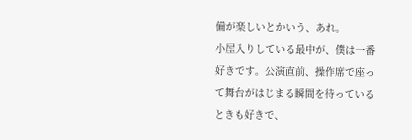備が楽しいとかいう、あれ。
小屋入りしている最中が、僕は一番好きです。公演直前、操作席で座って舞台がはじまる瞬間を待っているときも好きで、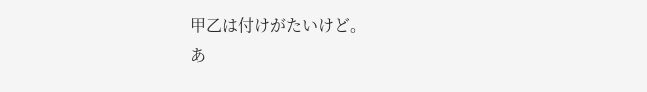甲乙は付けがたいけど。
あ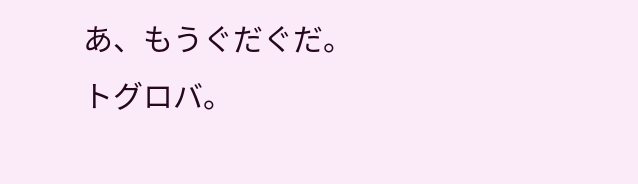あ、もうぐだぐだ。
トグロバ。